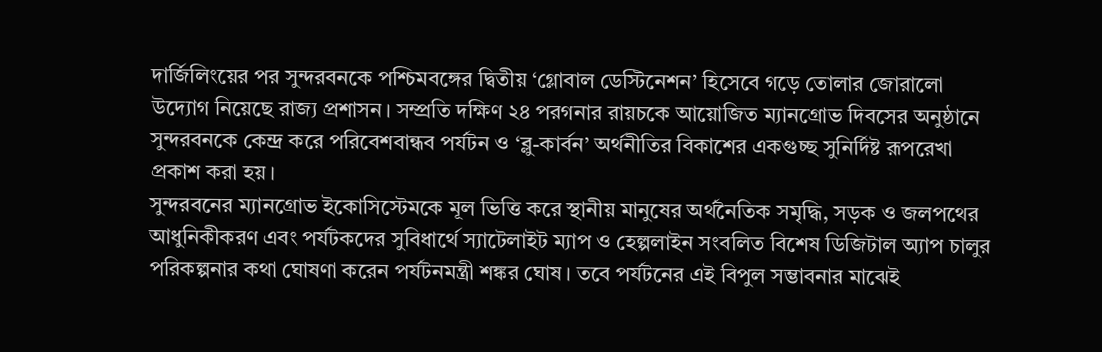দার্জিলিংয়ের পর সুন্দরবনকে পশ্চিমবঙ্গের দ্বিতীয় ‘গ্লোবাল ডেস্টিনেশন’ হিসেবে গড়ে তোলার জোরালো উদ্যোগ নিয়েছে রাজ্য প্রশাসন। সম্প্রতি দক্ষিণ ২৪ পরগনার রায়চকে আয়োজিত ম্যানগ্রোভ দিবসের অনুষ্ঠানে সুন্দরবনকে কেন্দ্র করে পরিবেশবান্ধব পর্যটন ও ‘ব্লু-কার্বন’ অর্থনীতির বিকাশের একগুচ্ছ সুনির্দিষ্ট রূপরেখা প্রকাশ করা হয়।
সুন্দরবনের ম্যানগ্রোভ ইকোসিস্টেমকে মূল ভিত্তি করে স্থানীয় মানুষের অর্থনৈতিক সমৃদ্ধি, সড়ক ও জলপথের আধুনিকীকরণ এবং পর্যটকদের সুবিধার্থে স্যাটেলাইট ম্যাপ ও হেল্পলাইন সংবলিত বিশেষ ডিজিটাল অ্যাপ চালুর পরিকল্পনার কথা ঘোষণা করেন পর্যটনমন্ত্রী শঙ্কর ঘোষ। তবে পর্যটনের এই বিপুল সম্ভাবনার মাঝেই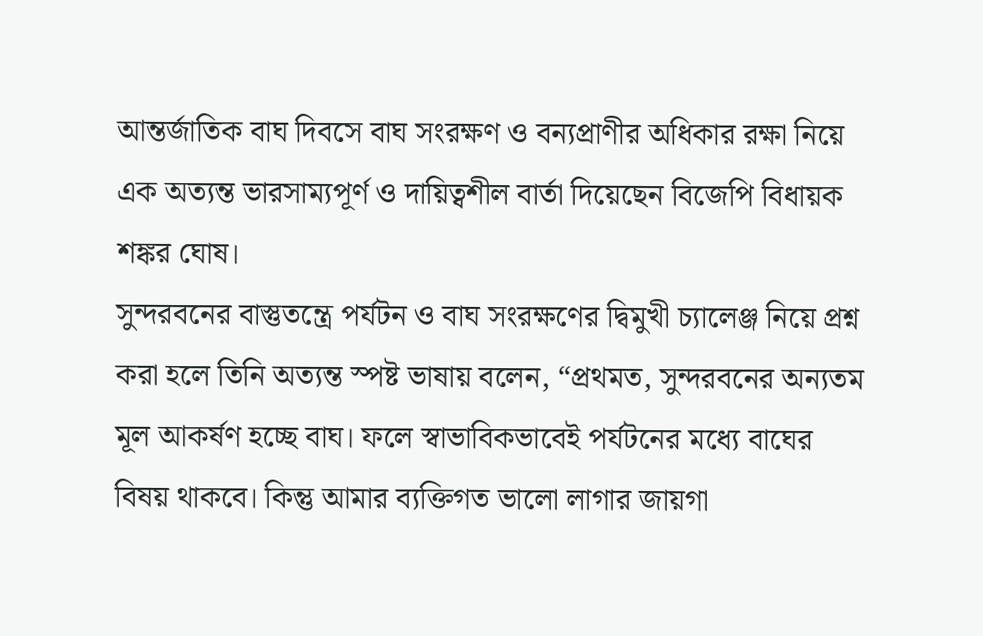আন্তর্জাতিক বাঘ দিবসে বাঘ সংরক্ষণ ও বন্যপ্রাণীর অধিকার রক্ষা নিয়ে এক অত্যন্ত ভারসাম্যপূর্ণ ও দায়িত্বশীল বার্তা দিয়েছেন বিজেপি বিধায়ক শঙ্কর ঘোষ।
সুন্দরবনের বাস্তুতন্ত্রে পর্যটন ও বাঘ সংরক্ষণের দ্বিমুখী চ্যালেঞ্জ নিয়ে প্রশ্ন করা হলে তিনি অত্যন্ত স্পষ্ট ভাষায় বলেন, “প্রথমত, সুন্দরবনের অন্যতম মূল আকর্ষণ হচ্ছে বাঘ। ফলে স্বাভাবিকভাবেই পর্যটনের মধ্যে বাঘের বিষয় থাকবে। কিন্তু আমার ব্যক্তিগত ভালো লাগার জায়গা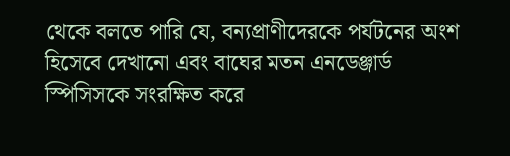থেকে বলতে পারি যে, বন্যপ্রাণীদেরকে পর্যটনের অংশ হিসেবে দেখানো এবং বাঘের মতন এনডেঞ্জার্ড স্পিসিসকে সংরক্ষিত করে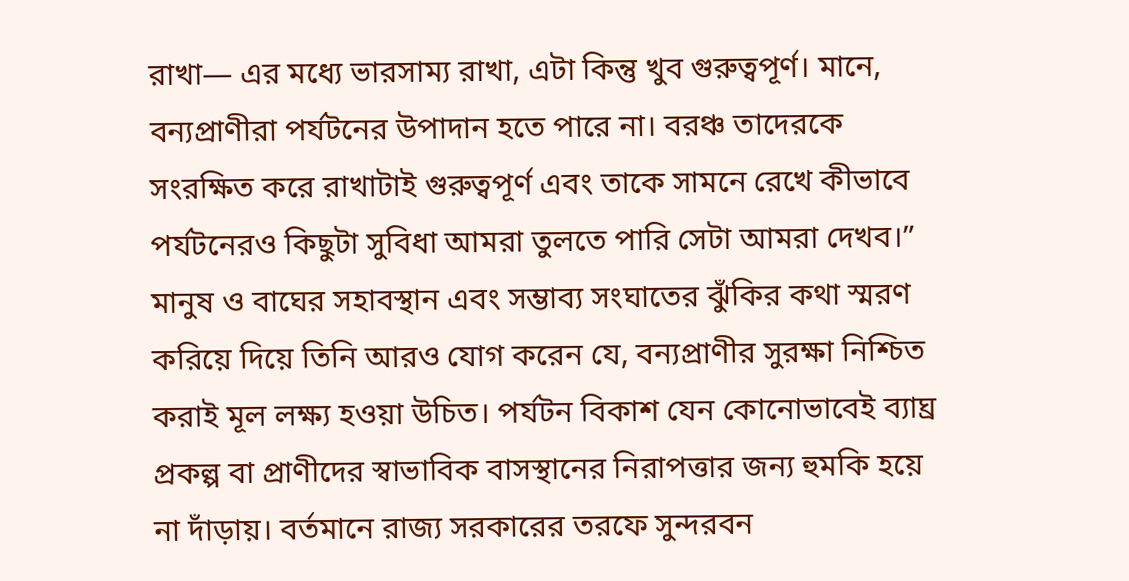রাখা— এর মধ্যে ভারসাম্য রাখা, এটা কিন্তু খুব গুরুত্বপূর্ণ। মানে, বন্যপ্রাণীরা পর্যটনের উপাদান হতে পারে না। বরঞ্চ তাদেরকে সংরক্ষিত করে রাখাটাই গুরুত্বপূর্ণ এবং তাকে সামনে রেখে কীভাবে পর্যটনেরও কিছুটা সুবিধা আমরা তুলতে পারি সেটা আমরা দেখব।”
মানুষ ও বাঘের সহাবস্থান এবং সম্ভাব্য সংঘাতের ঝুঁকির কথা স্মরণ করিয়ে দিয়ে তিনি আরও যোগ করেন যে, বন্যপ্রাণীর সুরক্ষা নিশ্চিত করাই মূল লক্ষ্য হওয়া উচিত। পর্যটন বিকাশ যেন কোনোভাবেই ব্যাঘ্র প্রকল্প বা প্রাণীদের স্বাভাবিক বাসস্থানের নিরাপত্তার জন্য হুমকি হয়ে না দাঁড়ায়। বর্তমানে রাজ্য সরকারের তরফে সুন্দরবন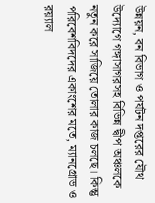উন্নয়ন, বন বিভাগ ও পর্যটন দপ্তরের যৌথ উদ্যোগে গঙ্গাসাগরসহ বিভিন্ন দ্বীপ অঞ্চলকে নতুন করে সাজিয়ে তোলার কাজ চলছে। কিন্তু পরিবেশবিদদের একাংশের মতে, ম্যানগ্রোভ ও রয়্যাল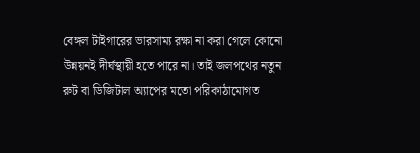বেঙ্গল টাইগারের ভারসাম্য রক্ষা না করা গেলে কোনো উন্নয়নই দীর্ঘস্থায়ী হতে পারে না। তাই জলপথের নতুন রুট বা ডিজিটাল অ্যাপের মতো পরিকাঠামোগত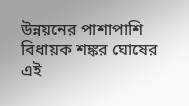উন্নয়নের পাশাপাশি বিধায়ক শঙ্কর ঘোষের এই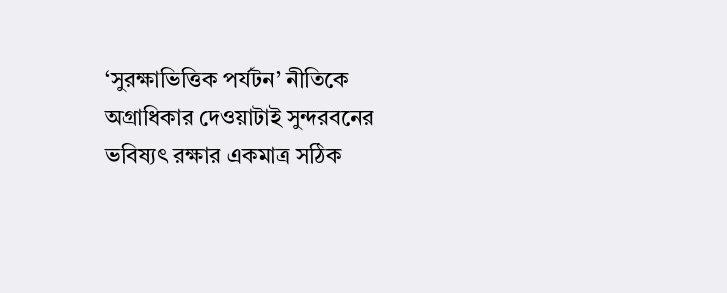‘সুরক্ষাভিত্তিক পর্যটন’ নীতিকে অগ্রাধিকার দেওয়াটাই সুন্দরবনের ভবিষ্যৎ রক্ষার একমাত্র সঠিক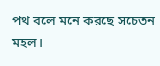পথ বলে মনে করছে সচেতন মহল।